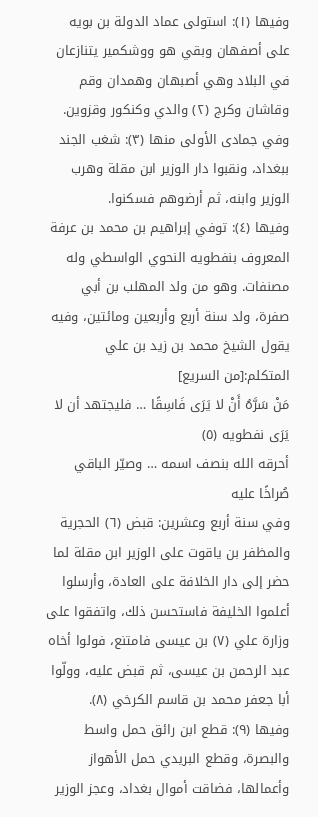وفيها (١): استولى عماد الدولة بن بويه على أصفهان وبقي هو ووشكمير يتنازعان في البلاد وهي أصبهان وهمدان وقم وقاشان وكرج (٢) والدي وكنكور وقزوين.
وفي جمادى الأولى منها (٣): شغب الجند ببغداد، ونقبوا دار الوزير ابن مقلة وهرب الوزير وابنه، ثم أرضوهم فسكنوا.
وفيها (٤): توفي إبراهيم بن محمد بن عرفة المعروف بنفطويه النحوي الواسطي وله مصنفات. وهو من ولد المهلب بن أبي صفرة، ولد سنة أربع وأربعين ومائتين، وفيه يقول الشيخ محمد بن زيد بن علي المتكلم:[من السريع]
مَنْ سَرَّهُ أَنْ لا يَرَى فَاسِقًا … فليجتهد أن لا يَرَى نفطويه (٥)
أحرقه الله بنصف اسمه … وصيّر الباقي صُراخًا عليه
وفي سنة أربع وعشرين: قبض (٦) الحجرية والمظفر بن ياقوت على الوزير ابن مقلة لما حضر إلى دار الخلافة على العادة، وأرسلوا أعلموا الخليفة فاستحسن ذلك، واتفقوا على وزارة علي (٧) بن عيسى فامتنع، فولوا أخاه عبد الرحمن بن عيسى، ثم قبض عليه، وولّوا أبا جعفر محمد بن قاسم الكرخي (٨).
وفيها (٩): قطع ابن رائق حمل واسط والبصرة، وقطع البريدي حمل الأهواز وأعمالها، فضاقت أموال بغداد، وعجز الوزير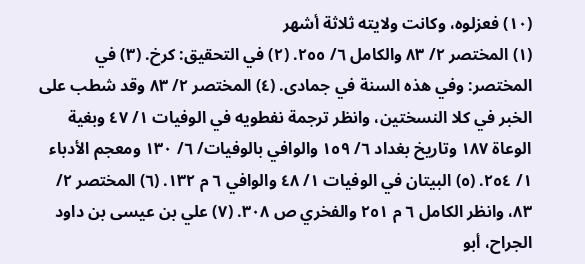(١٠) فعزلوه، وكانت ولايته ثلاثة أشهر
(١) المختصر ٢/ ٨٣ والكامل ٦/ ٢٥٥. (٢) في التحقيق: كرخ. (٣) في المختصر: وفي هذه السنة في جمادى. (٤) المختصر ٢/ ٨٣ وقد شطب على الخبر في كلا النسختين، وانظر ترجمة نفطويه في الوفيات ١/ ٤٧ وبغية الوعاة ١٨٧ وتاريخ بغداد ٦/ ١٥٩ والوافي بالوفيات/ ٦/ ١٣٠ ومعجم الأدباء ١/ ٢٥٤. (٥) البيتان في الوفيات ١/ ٤٨ والوافي ٦ م ١٣٢. (٦) المختصر ٢/ ٨٣، وانظر الكامل ٦ م ٢٥١ والفخري ص ٣٠٨. (٧) علي بن عيسى بن داود الجراح، أبو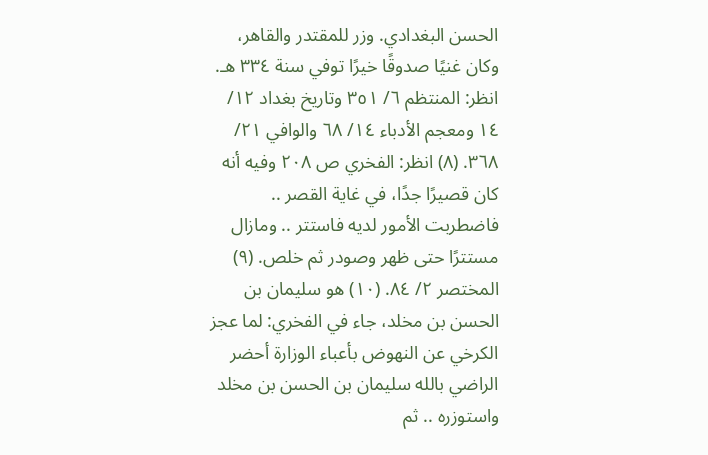الحسن البغدادي. وزر للمقتدر والقاهر، وكان غنيًا صدوقًا خيرًا توفي سنة ٣٣٤ هـ. انظر: المنتظم ٦/ ٣٥١ وتاريخ بغداد ١٢/ ١٤ ومعجم الأدباء ١٤/ ٦٨ والوافي ٢١/ ٣٦٨. (٨) انظر: الفخري ص ٢٠٨ وفيه أنه كان قصيرًا جدًا، في غاية القصر .. فاضطربت الأمور لديه فاستتر .. ومازال مستترًا حتى ظهر وصودر ثم خلص. (٩) المختصر ٢/ ٨٤. (١٠) هو سليمان بن الحسن بن مخلد، جاء في الفخري: لما عجز الكرخي عن النهوض بأعباء الوزارة أحضر الراضي بالله سليمان بن الحسن بن مخلد واستوزره .. ثم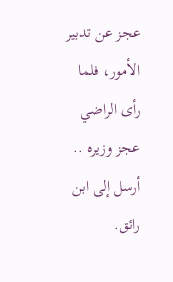عجز عن تدبير الأمور، فلما رأى الراضي عجز وزيره .. أرسل إلى ابن رائق.